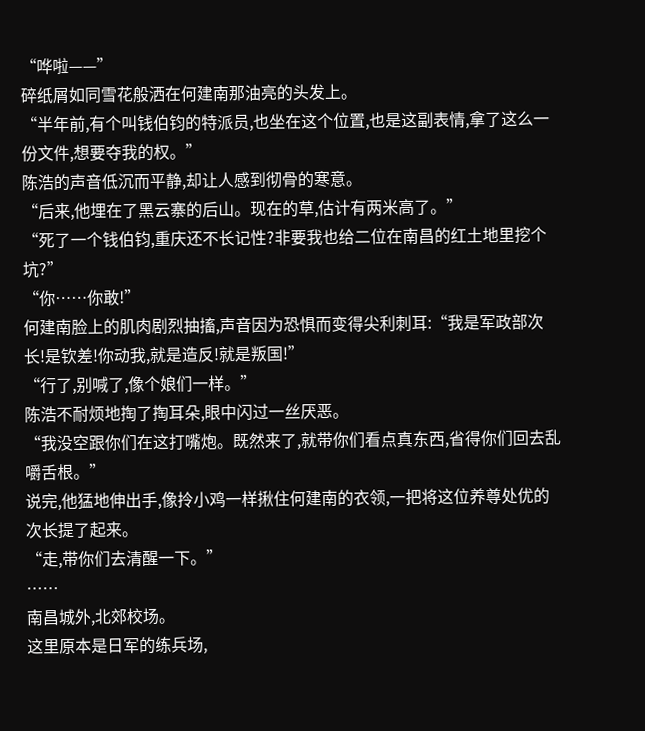“哗啦——”
碎纸屑如同雪花般洒在何建南那油亮的头发上。
“半年前,有个叫钱伯钧的特派员,也坐在这个位置,也是这副表情,拿了这么一份文件,想要夺我的权。”
陈浩的声音低沉而平静,却让人感到彻骨的寒意。
“后来,他埋在了黑云寨的后山。现在的草,估计有两米高了。”
“死了一个钱伯钧,重庆还不长记性?非要我也给二位在南昌的红土地里挖个坑?”
“你……你敢!”
何建南脸上的肌肉剧烈抽搐,声音因为恐惧而变得尖利刺耳:“我是军政部次长!是钦差!你动我,就是造反!就是叛国!”
“行了,别喊了,像个娘们一样。”
陈浩不耐烦地掏了掏耳朵,眼中闪过一丝厌恶。
“我没空跟你们在这打嘴炮。既然来了,就带你们看点真东西,省得你们回去乱嚼舌根。”
说完,他猛地伸出手,像拎小鸡一样揪住何建南的衣领,一把将这位养尊处优的次长提了起来。
“走,带你们去清醒一下。”
……
南昌城外,北郊校场。
这里原本是日军的练兵场,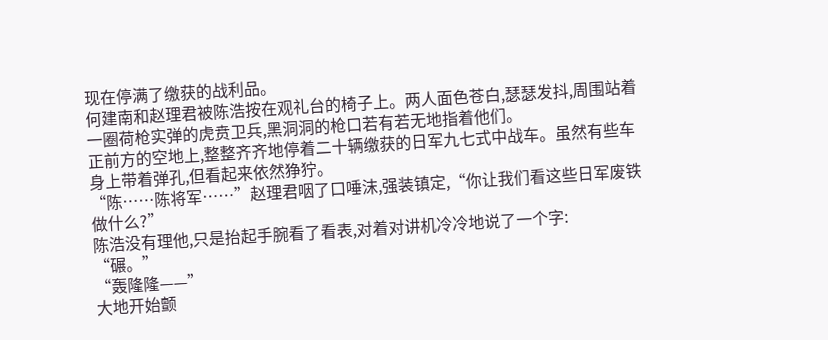现在停满了缴获的战利品。
何建南和赵理君被陈浩按在观礼台的椅子上。两人面色苍白,瑟瑟发抖,周围站着一圈荷枪实弹的虎贲卫兵,黑洞洞的枪口若有若无地指着他们。
正前方的空地上,整整齐齐地停着二十辆缴获的日军九七式中战车。虽然有些车身上带着弹孔,但看起来依然狰狞。
“陈……陈将军……”赵理君咽了口唾沫,强装镇定,“你让我们看这些日军废铁做什么?”
陈浩没有理他,只是抬起手腕看了看表,对着对讲机冷冷地说了一个字:
“碾。”
“轰隆隆——”
大地开始颤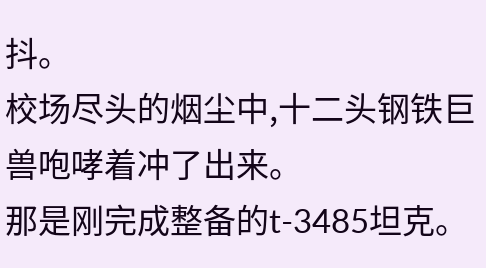抖。
校场尽头的烟尘中,十二头钢铁巨兽咆哮着冲了出来。
那是刚完成整备的t-3485坦克。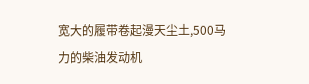宽大的履带卷起漫天尘土,500马力的柴油发动机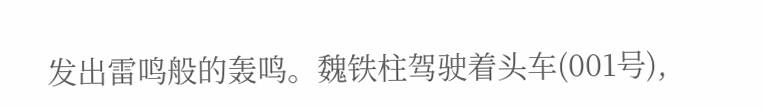发出雷鸣般的轰鸣。魏铁柱驾驶着头车(001号),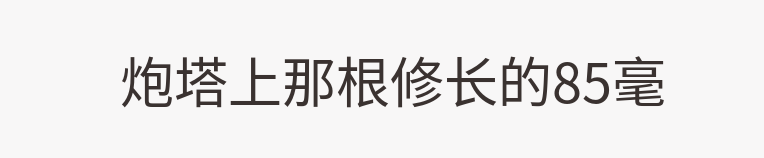炮塔上那根修长的85毫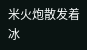米火炮散发着冰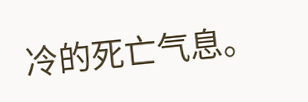冷的死亡气息。